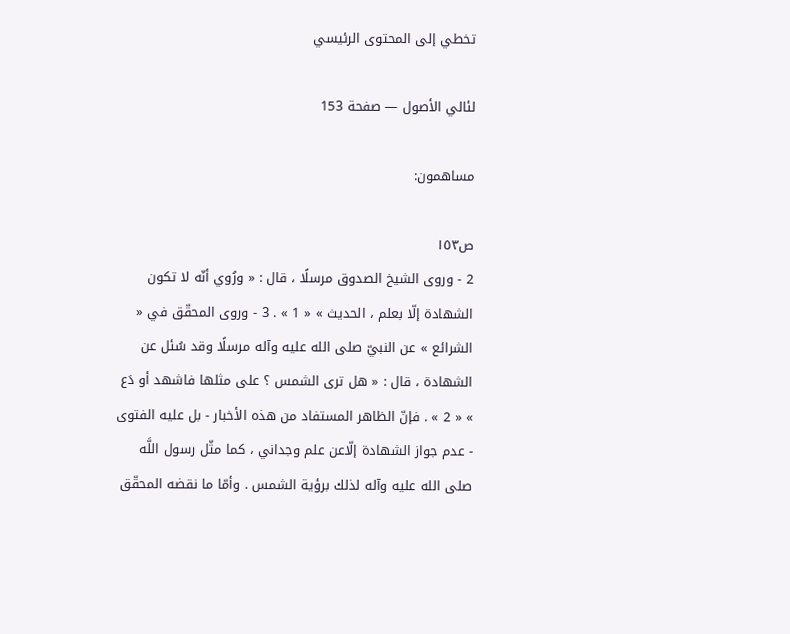تخطي إلى المحتوى الرئيسي

لئالي الأصول — صفحة 153

مساهمون:

ص١٥٣
2 - وروى الشيخ الصدوق مرسلًا ، قال : « ورُوي أنّه لا تكون الشهادة إلّا بعلم ، الحديث » « 1 » . 3 - وروى المحقّق في « الشرائع » عن النبيّ صلى الله عليه وآله مرسلًا وقد سُئل عن الشهادة ، قال : « هل ترى الشمس ؟ على مثلها فاشهد أو دَع » « 2 » . فإنّ الظاهر المستفاد من هذه الأخبار - بل عليه الفتوى - عدم جواز الشهادة إلّاعن علم وجداني ، كما مثّل رسول اللَّه صلى الله عليه وآله لذلك برؤية الشمس . وأمّا ما نقضه المحقّق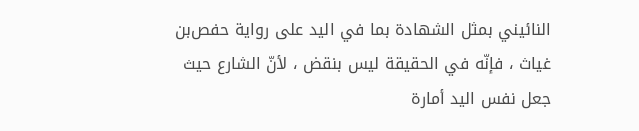النائيني بمثل الشهادة بما في اليد على رواية حفص‌بن غياث ، فإنّه في الحقيقة ليس بنقض ، لأنّ الشارع حيث جعل نفس اليد أمارة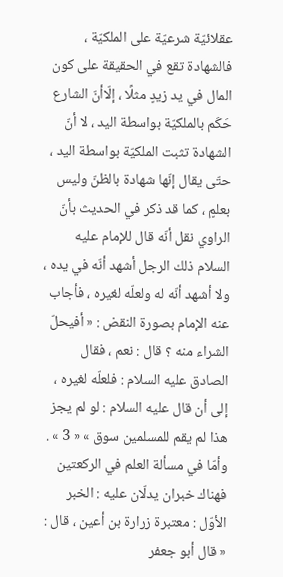عقلائيّة شرعيّة على الملكيّة ، فالشهادة تقع في الحقيقة على كون المال في يد زيدٍ مثلًا ، إلّاأنّ الشارع حَكَم بالملكيّة بواسطة اليد ، لا أنّ الشهادة تثبت الملكيّة بواسطة اليد ، حتّى يقال إنّها شهادة بالظنّ وليس بعلمٍ ، كما قد ذكر في الحديث بأنّ الراوي نقل أنّه قال للإمام عليه السلام ذلك الرجل أشهد أنّه في يده ، ولا أشهد أنّه له ولعلّه لغيره ، فأجاب عنه الإمام بصورة النقض : « أفيحلّ الشراء منه ؟ قال : نعم ، فقال الصادق عليه السلام : فلعلّه لغيره ، إلى أن قال عليه السلام : لو لم يجز هذا لم يقم للمسلمين سوق » « 3 » . وأمّا في مسألة العلم في الركعتين فهناك خبران يدلّان عليه : الخبر الأوّل : معتبرة زرارة بن أعين ، قال : « قال أبو جعفر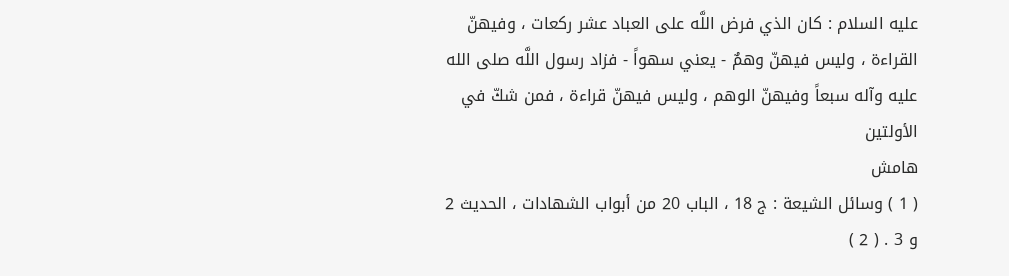عليه السلام : كان الذي فرض اللَّه على العباد عشر ركعات ، وفيهنّ القراءة ، وليس فيهنّ وهمٌ - يعني سهواً - فزاد رسول اللَّه صلى الله عليه وآله سبعاً وفيهنّ الوهم ، وليس فيهنّ قراءة ، فمن شكّ في الأولتين
هامش
( 1 ) وسائل الشيعة : ج 18 ، الباب 20 من أبواب الشهادات ، الحديث 2 و 3 . ( 2 )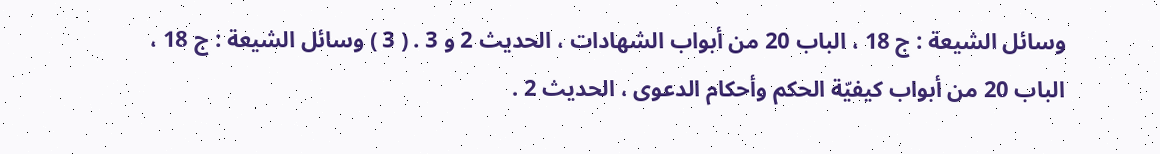وسائل الشيعة : ج 18 ، الباب 20 من أبواب الشهادات ، الحديث 2 و 3 . ( 3 ) وسائل الشيعة : ج 18 ، الباب 20 من أبواب كيفيّة الحكم وأحكام الدعوى ، الحديث 2 .